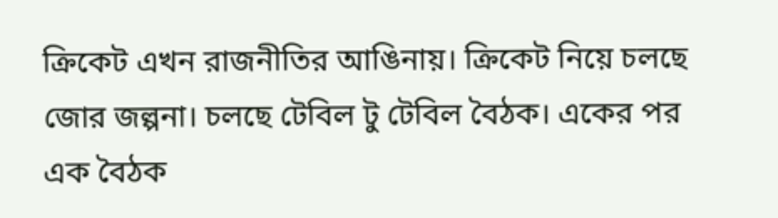ক্রিকেট এখন রাজনীতির আঙিনায়। ক্রিকেট নিয়ে চলছে জোর জল্পনা। চলছে টেবিল টু টেবিল বৈঠক। একের পর এক বৈঠক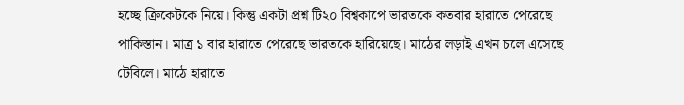হচ্ছে ক্রিকেটকে নিয়ে। কিন্তু একটা প্রশ্ন টি২০ বিশ্বকাপে ভারতকে কতবার হারাতে পেরেছে পাকিস্তান। মাত্র ১ বার হারাতে পেরেছে ভারতকে হারিয়েছে। মাঠের লড়াই এখন চলে এসেছে টেবিলে। মাঠে হারাতে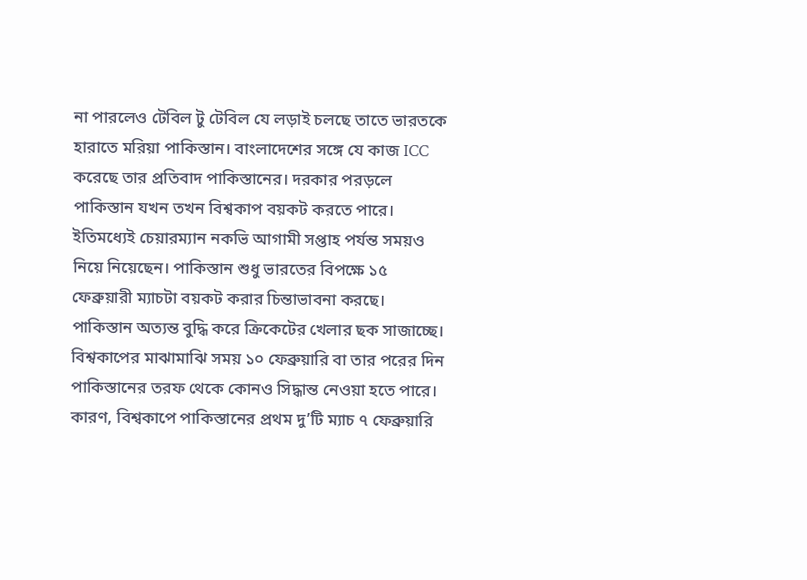না পারলেও টেবিল টু টেবিল যে লড়াই চলছে তাতে ভারতকে হারাতে মরিয়া পাকিস্তান। বাংলাদেশের সঙ্গে যে কাজ ICC করেছে তার প্রতিবাদ পাকিস্তানের। দরকার পরড়লে পাকিস্তান যখন তখন বিশ্বকাপ বয়কট করতে পারে। ইতিমধ্যেই চেয়ারম্যান নকভি আগামী সপ্তাহ পর্যন্ত সময়ও নিয়ে নিয়েছেন। পাকিস্তান শুধু ভারতের বিপক্ষে ১৫ ফেব্রুয়ারী ম্যাচটা বয়কট করার চিন্তাভাবনা করছে।
পাকিস্তান অত্যন্ত বুদ্ধি করে ক্রিকেটের খেলার ছক সাজাচ্ছে। বিশ্বকাপের মাঝামাঝি সময় ১০ ফেব্রুয়ারি বা তার পরের দিন পাকিস্তানের তরফ থেকে কোনও সিদ্ধান্ত নেওয়া হতে পারে। কারণ, বিশ্বকাপে পাকিস্তানের প্রথম দু’টি ম্যাচ ৭ ফেব্রুয়ারি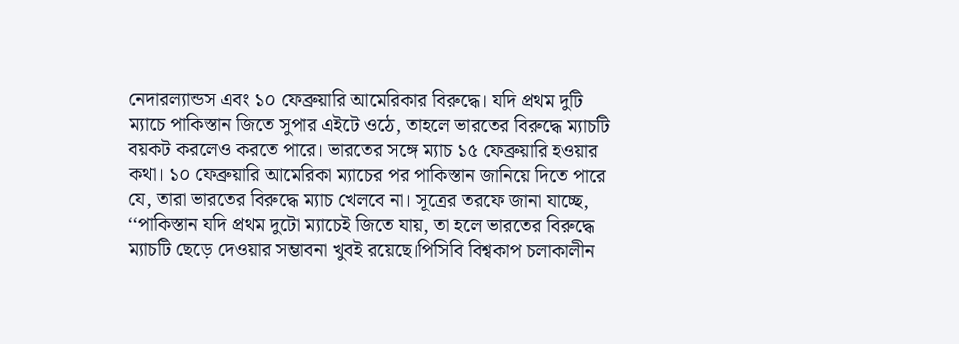নেদারল্যান্ডস এবং ১০ ফেব্রুয়ারি আমেরিকার বিরুদ্ধে। যদি প্রথম দুটি ম্যাচে পাকিস্তান জিতে সুপার এইটে ওঠে, তাহলে ভারতের বিরুদ্ধে ম্যাচটি বয়কট করলেও করতে পারে। ভারতের সঙ্গে ম্যাচ ১৫ ফেব্রুয়ারি হওয়ার কথা। ১০ ফেব্রুয়ারি আমেরিকা ম্যাচের পর পাকিস্তান জানিয়ে দিতে পারে যে, তারা ভারতের বিরুদ্ধে ম্যাচ খেলবে না। সূত্রের তরফে জানা যাচ্ছে, ‘‘পাকিস্তান যদি প্রথম দুটো ম্যাচেই জিতে যায়, তা হলে ভারতের বিরুদ্ধে ম্যাচটি ছেড়ে দেওয়ার সম্ভাবনা খুবই রয়েছে।পিসিবি বিশ্বকাপ চলাকালীন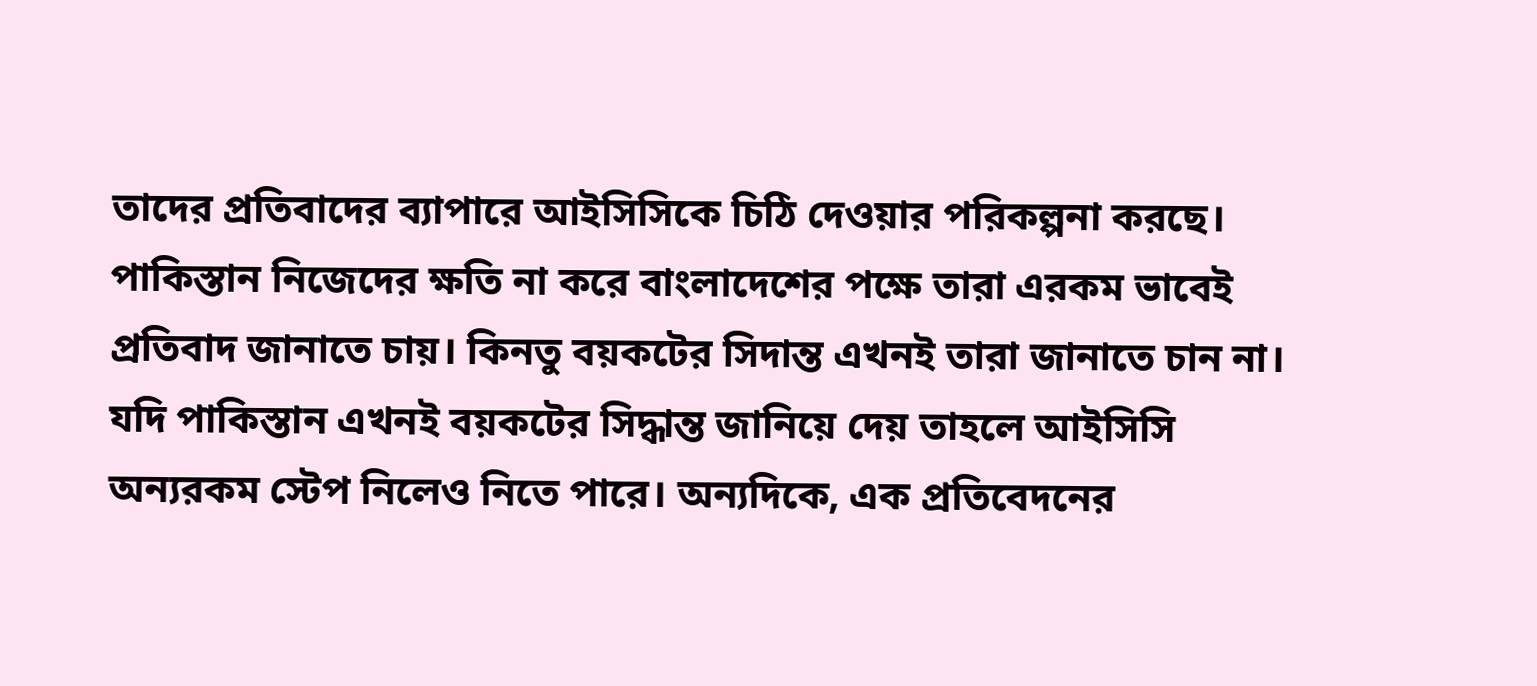তাদের প্রতিবাদের ব্যাপারে আইসিসিকে চিঠি দেওয়ার পরিকল্পনা করছে।
পাকিস্তান নিজেদের ক্ষতি না করে বাংলাদেশের পক্ষে তারা এরকম ভাবেই প্রতিবাদ জানাতে চায়। কিনতু বয়কটের সিদান্ত এখনই তারা জানাতে চান না। যদি পাকিস্তান এখনই বয়কটের সিদ্ধান্ত জানিয়ে দেয় তাহলে আইসিসি অন্যরকম স্টেপ নিলেও নিতে পারে। অন্যদিকে, এক প্রতিবেদনের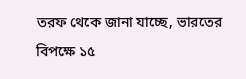তরফ থেকে জানা যাচ্ছে, ভারতের বিপক্ষে ১৫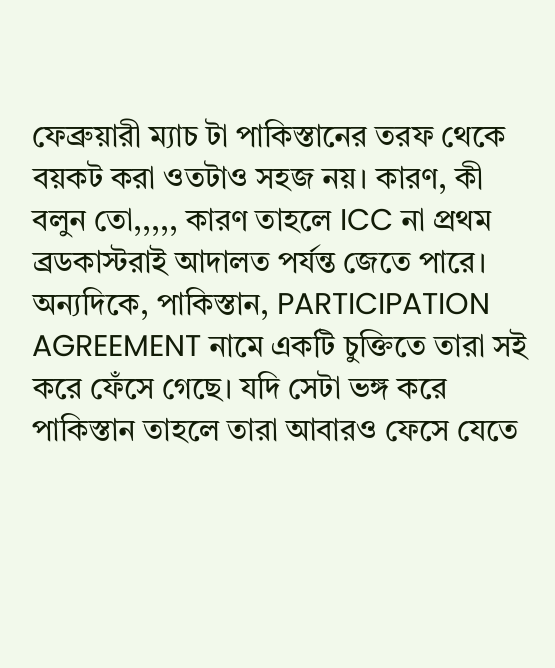ফেব্রুয়ারী ম্যাচ টা পাকিস্তানের তরফ থেকে বয়কট করা ওতটাও সহজ নয়। কারণ, কী বলুন তো,,,,, কারণ তাহলে ICC না প্রথম ব্রডকাস্টরাই আদালত পর্যন্ত জেতে পারে। অন্যদিকে, পাকিস্তান, PARTICIPATION AGREEMENT নামে একটি চুক্তিতে তারা সই করে ফেঁসে গেছে। যদি সেটা ভঙ্গ করে পাকিস্তান তাহলে তারা আবারও ফেসে যেতে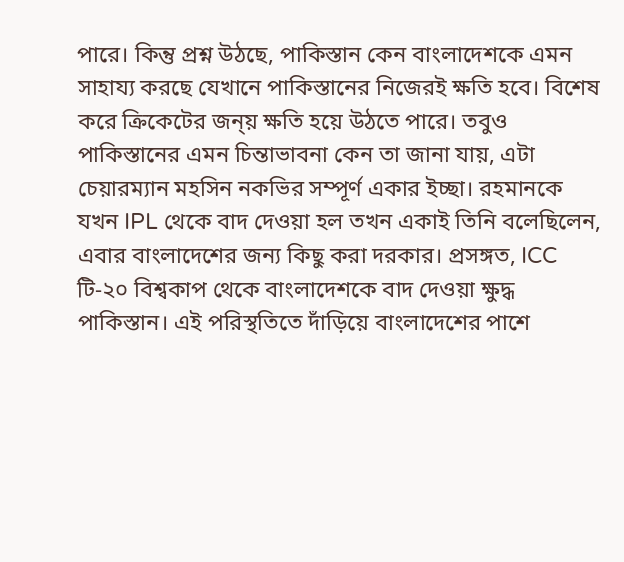পারে। কিন্তু প্রশ্ন উঠছে, পাকিস্তান কেন বাংলাদেশকে এমন সাহায্য করছে যেখানে পাকিস্তানের নিজেরই ক্ষতি হবে। বিশেষ করে ক্রিকেটের জন্য় ক্ষতি হয়ে উঠতে পারে। তবুও পাকিস্তানের এমন চিন্তাভাবনা কেন তা জানা যায়, এটা চেয়ারম্যান মহসিন নকভির সম্পূর্ণ একার ইচ্ছা। রহমানকে যখন IPL থেকে বাদ দেওয়া হল তখন একাই তিনি বলেছিলেন, এবার বাংলাদেশের জন্য কিছু করা দরকার। প্রসঙ্গত, ICC টি-২০ বিশ্বকাপ থেকে বাংলাদেশকে বাদ দেওয়া ক্ষুদ্ধ পাকিস্তান। এই পরিস্থতিতে দাঁড়িয়ে বাংলাদেশের পাশে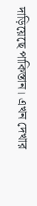দাড়িয়েছে পাকিস্তান। এখন দেখার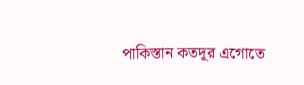পাকিস্তান কতদূর এগোতে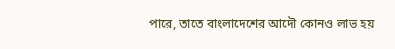পারে, তাতে বাংলাদেশের আদৌ কোনও লাভ হয়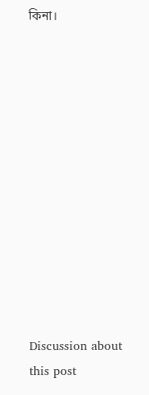কিনা।












Discussion about this post